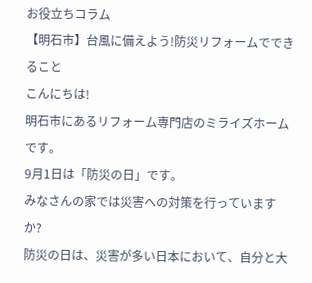お役立ちコラム
【明石市】台風に備えよう!防災リフォームでできること
こんにちは!
明石市にあるリフォーム専門店のミライズホームです。
9月1日は「防災の日」です。
みなさんの家では災害への対策を行っていますか?
防災の日は、災害が多い日本において、自分と大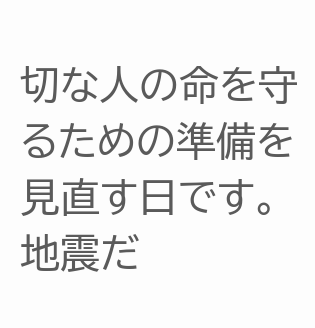切な人の命を守るための準備を見直す日です。
地震だ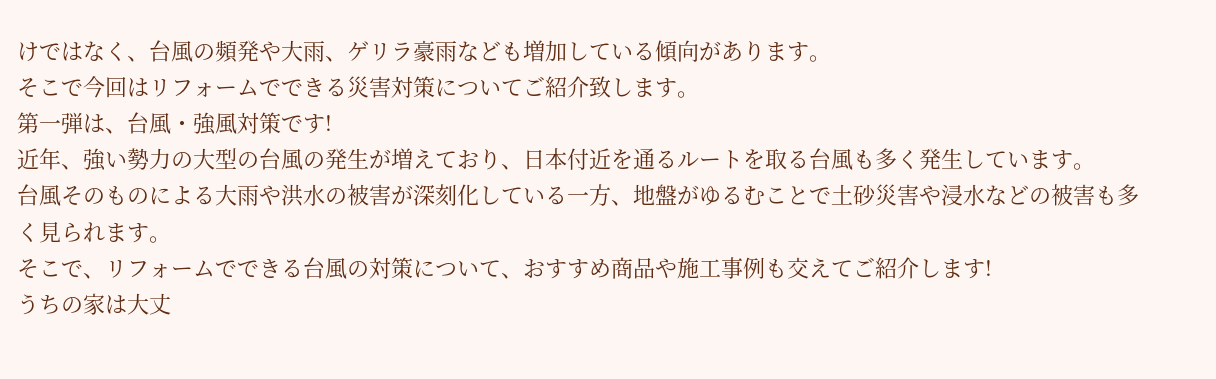けではなく、台風の頻発や大雨、ゲリラ豪雨なども増加している傾向があります。
そこで今回はリフォームでできる災害対策についてご紹介致します。
第一弾は、台風・強風対策です!
近年、強い勢力の大型の台風の発生が増えており、日本付近を通るルートを取る台風も多く発生しています。
台風そのものによる大雨や洪水の被害が深刻化している一方、地盤がゆるむことで土砂災害や浸水などの被害も多く見られます。
そこで、リフォームでできる台風の対策について、おすすめ商品や施工事例も交えてご紹介します!
うちの家は大丈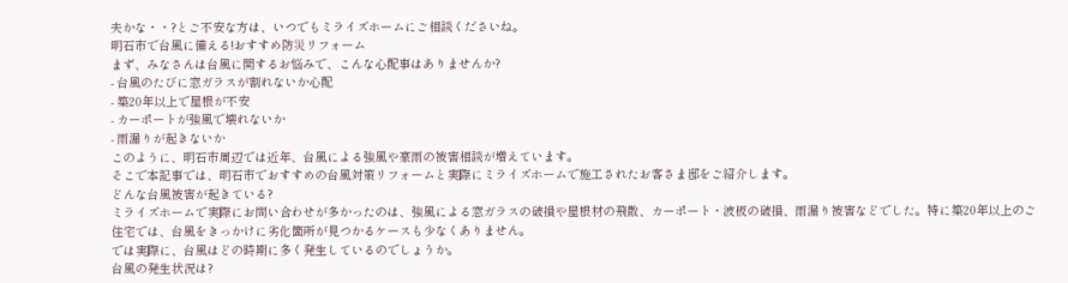夫かな・・?とご不安な方は、いつでもミライズホームにご相談くださいね。
明石市で台風に備える!おすすめ防災リフォーム
まず、みなさんは台風に関するお悩みで、こんな心配事はありませんか?
- 台風のたびに窓ガラスが割れないか心配
- 築20年以上で屋根が不安
- カーポートが強風で壊れないか
- 雨漏りが起きないか
このように、明石市周辺では近年、台風による強風や豪雨の被害相談が増えています。
そこで本記事では、明石市でおすすめの台風対策リフォームと実際にミライズホームで施工されたお客さま邸をご紹介します。
どんな台風被害が起きている?
ミライズホームで実際にお問い合わせが多かったのは、強風による窓ガラスの破損や屋根材の飛散、カーポート・波板の破損、雨漏り被害などでした。特に築20年以上のご住宅では、台風をきっかけに劣化箇所が見つかるケースも少なくありません。
では実際に、台風はどの時期に多く発生しているのでしょうか。
台風の発生状況は?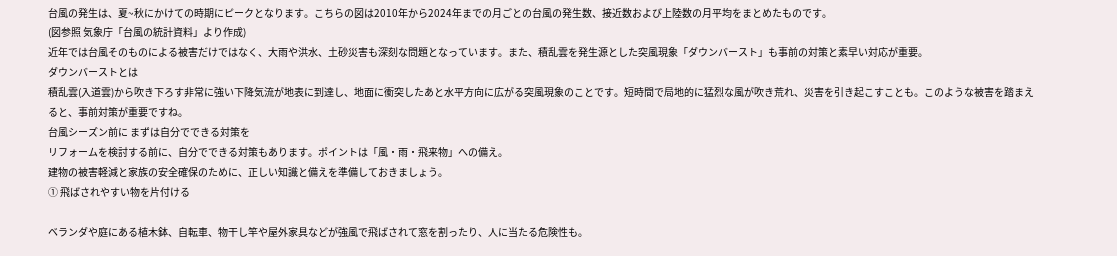台風の発生は、夏~秋にかけての時期にピークとなります。こちらの図は2010年から2024年までの月ごとの台風の発生数、接近数および上陸数の月平均をまとめたものです。
(図参照 気象庁「台風の統計資料」より作成)
近年では台風そのものによる被害だけではなく、大雨や洪水、土砂災害も深刻な問題となっています。また、積乱雲を発生源とした突風現象「ダウンバースト」も事前の対策と素早い対応が重要。
ダウンバーストとは
積乱雲(入道雲)から吹き下ろす非常に強い下降気流が地表に到達し、地面に衝突したあと水平方向に広がる突風現象のことです。短時間で局地的に猛烈な風が吹き荒れ、災害を引き起こすことも。このような被害を踏まえると、事前対策が重要ですね。
台風シーズン前に まずは自分でできる対策を
リフォームを検討する前に、自分でできる対策もあります。ポイントは「風・雨・飛来物」への備え。
建物の被害軽減と家族の安全確保のために、正しい知識と備えを準備しておきましょう。
① 飛ばされやすい物を片付ける

ベランダや庭にある植木鉢、自転車、物干し竿や屋外家具などが強風で飛ばされて窓を割ったり、人に当たる危険性も。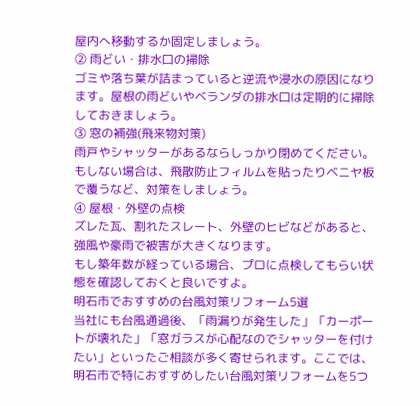屋内へ移動するか固定しましょう。
② 雨どい・排水口の掃除
ゴミや落ち葉が詰まっていると逆流や浸水の原因になります。屋根の雨どいやベランダの排水口は定期的に掃除しておきましょう。
③ 窓の補強(飛来物対策)
雨戸やシャッターがあるならしっかり閉めてください。
もしない場合は、飛散防止フィルムを貼ったりベニヤ板で覆うなど、対策をしましょう。
④ 屋根・外壁の点検
ズレた瓦、割れたスレート、外壁のヒビなどがあると、強風や豪雨で被害が大きくなります。
もし築年数が経っている場合、プロに点検してもらい状態を確認しておくと良いですよ。
明石市でおすすめの台風対策リフォーム5選
当社にも台風通過後、「雨漏りが発生した」「カーポートが壊れた」「窓ガラスが心配なのでシャッターを付けたい」といったご相談が多く寄せられます。ここでは、明石市で特におすすめしたい台風対策リフォームを5つ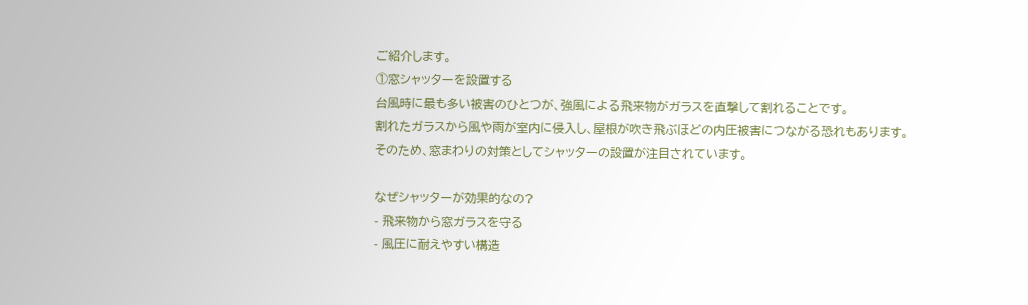ご紹介します。
①窓シャッターを設置する
台風時に最も多い被害のひとつが、強風による飛来物がガラスを直撃して割れることです。
割れたガラスから風や雨が室内に侵入し、屋根が吹き飛ぶほどの内圧被害につながる恐れもあります。
そのため、窓まわりの対策としてシャッターの設置が注目されています。

なぜシャッターが効果的なの?
- 飛来物から窓ガラスを守る
- 風圧に耐えやすい構造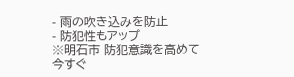- 雨の吹き込みを防止
- 防犯性もアップ
※明石市 防犯意識を高めて今すぐ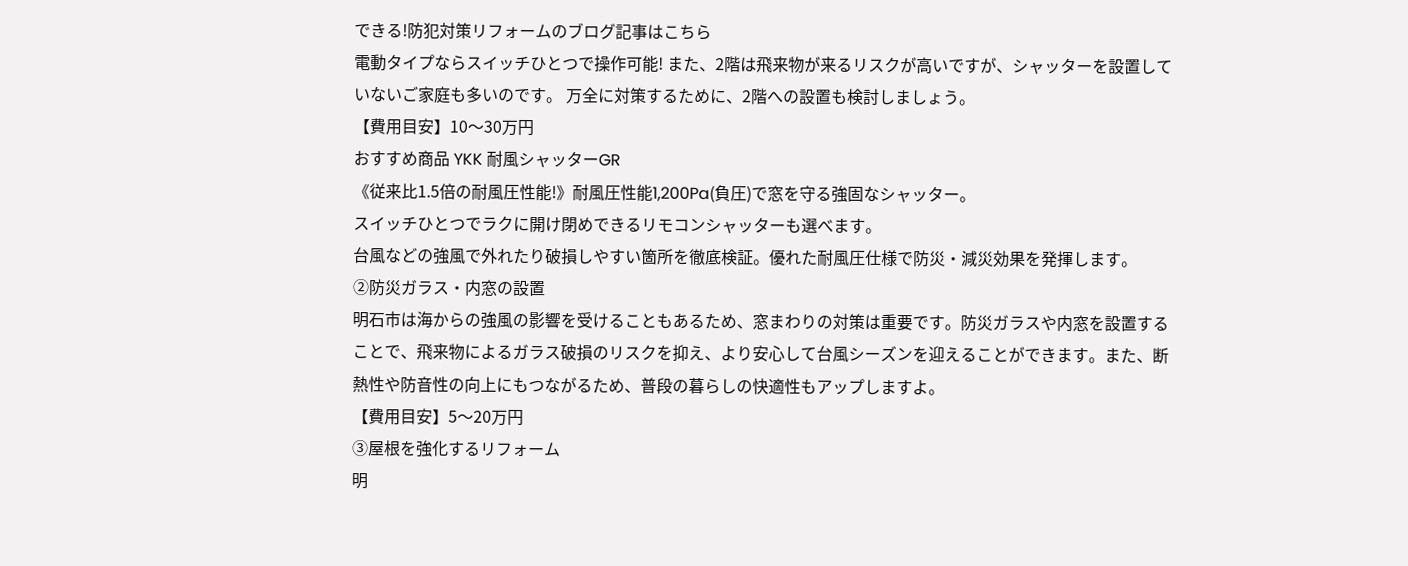できる!防犯対策リフォームのブログ記事はこちら
電動タイプならスイッチひとつで操作可能! また、2階は飛来物が来るリスクが高いですが、シャッターを設置していないご家庭も多いのです。 万全に対策するために、2階への設置も検討しましょう。
【費用目安】10〜30万円
おすすめ商品 YKK 耐風シャッターGR
《従来比1.5倍の耐風圧性能!》耐風圧性能1,200Pa(負圧)で窓を守る強固なシャッター。
スイッチひとつでラクに開け閉めできるリモコンシャッターも選べます。
台風などの強風で外れたり破損しやすい箇所を徹底検証。優れた耐風圧仕様で防災・減災効果を発揮します。
②防災ガラス・内窓の設置
明石市は海からの強風の影響を受けることもあるため、窓まわりの対策は重要です。防災ガラスや内窓を設置することで、飛来物によるガラス破損のリスクを抑え、より安心して台風シーズンを迎えることができます。また、断熱性や防音性の向上にもつながるため、普段の暮らしの快適性もアップしますよ。
【費用目安】5〜20万円
③屋根を強化するリフォーム
明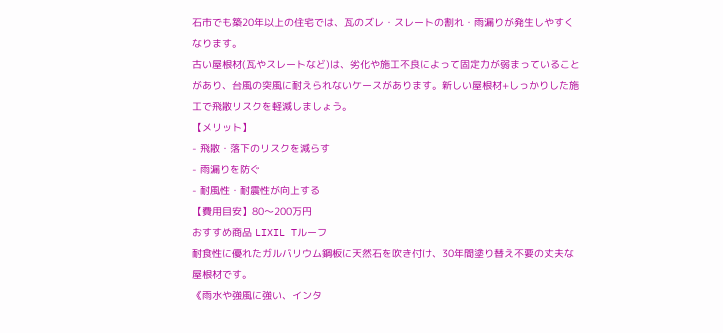石市でも築20年以上の住宅では、瓦のズレ・スレートの割れ・雨漏りが発生しやすくなります。
古い屋根材(瓦やスレートなど)は、劣化や施工不良によって固定力が弱まっていることがあり、台風の突風に耐えられないケースがあります。新しい屋根材+しっかりした施工で飛散リスクを軽減しましょう。
【メリット】
- 飛散・落下のリスクを減らす
- 雨漏りを防ぐ
- 耐風性・耐震性が向上する
【費用目安】80〜200万円
おすすめ商品 LIXIL Tルーフ
耐食性に優れたガルバリウム鋼板に天然石を吹き付け、30年間塗り替え不要の丈夫な屋根材です。
《雨水や強風に強い、インタ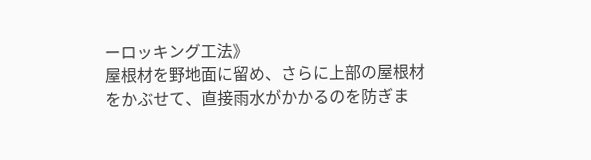ーロッキング工法》
屋根材を野地面に留め、さらに上部の屋根材をかぶせて、直接雨水がかかるのを防ぎま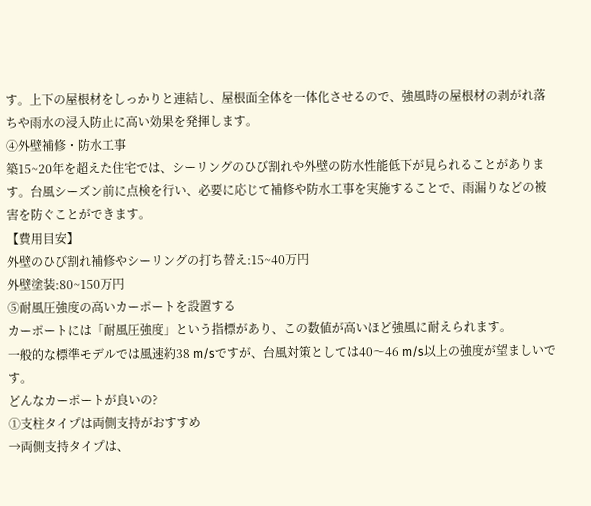す。上下の屋根材をしっかりと連結し、屋根面全体を一体化させるので、強風時の屋根材の剥がれ落ちや雨水の浸入防止に高い効果を発揮します。
④外壁補修・防水工事
築15~20年を超えた住宅では、シーリングのひび割れや外壁の防水性能低下が見られることがあります。台風シーズン前に点検を行い、必要に応じて補修や防水工事を実施することで、雨漏りなどの被害を防ぐことができます。
【費用目安】
外壁のひび割れ補修やシーリングの打ち替え:15~40万円
外壁塗装:80~150万円
⑤耐風圧強度の高いカーポートを設置する
カーポートには「耐風圧強度」という指標があり、この数値が高いほど強風に耐えられます。
一般的な標準モデルでは風速約38 m/sですが、台風対策としては40〜46 m/s以上の強度が望ましいです。
どんなカーポートが良いの?
①支柱タイプは両側支持がおすすめ
→両側支持タイプは、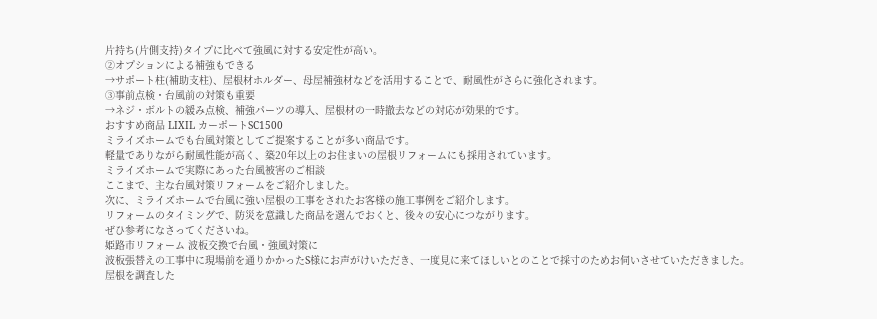片持ち(片側支持)タイプに比べて強風に対する安定性が高い。
②オプションによる補強もできる
→サポート柱(補助支柱)、屋根材ホルダー、母屋補強材などを活用することで、耐風性がさらに強化されます。
③事前点検・台風前の対策も重要
→ネジ・ボルトの緩み点検、補強パーツの導入、屋根材の一時撤去などの対応が効果的です。
おすすめ商品 LIXIL カーポートSC1500
ミライズホームでも台風対策としてご提案することが多い商品です。
軽量でありながら耐風性能が高く、築20年以上のお住まいの屋根リフォームにも採用されています。
ミライズホームで実際にあった台風被害のご相談
ここまで、主な台風対策リフォームをご紹介しました。
次に、ミライズホームで台風に強い屋根の工事をされたお客様の施工事例をご紹介します。
リフォームのタイミングで、防災を意識した商品を選んでおくと、後々の安心につながります。
ぜひ参考になさってくださいね。
姫路市リフォーム 波板交換で台風・強風対策に
波板張替えの工事中に現場前を通りかかったS様にお声がけいただき、一度見に来てほしいとのことで採寸のためお伺いさせていただきました。
屋根を調査した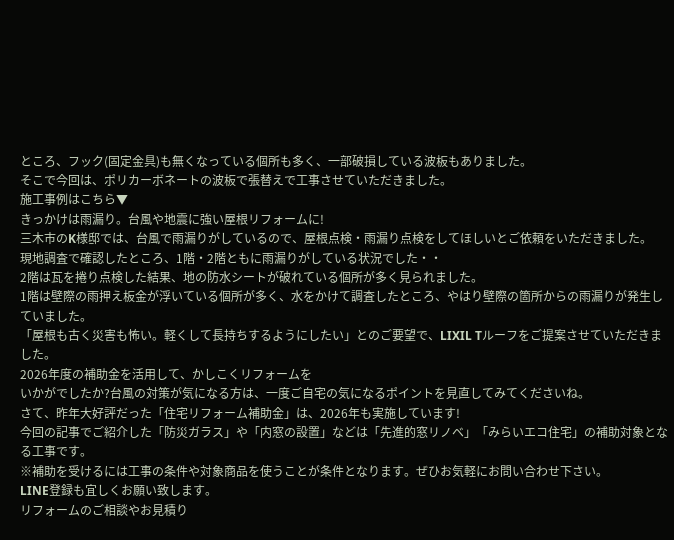ところ、フック(固定金具)も無くなっている個所も多く、一部破損している波板もありました。
そこで今回は、ポリカーボネートの波板で張替えで工事させていただきました。
施工事例はこちら▼
きっかけは雨漏り。台風や地震に強い屋根リフォームに!
三木市のK様邸では、台風で雨漏りがしているので、屋根点検・雨漏り点検をしてほしいとご依頼をいただきました。
現地調査で確認したところ、1階・2階ともに雨漏りがしている状況でした・・
2階は瓦を捲り点検した結果、地の防水シートが破れている個所が多く見られました。
1階は壁際の雨押え板金が浮いている個所が多く、水をかけて調査したところ、やはり壁際の箇所からの雨漏りが発生していました。
「屋根も古く災害も怖い。軽くして長持ちするようにしたい」とのご要望で、LIXIL Tルーフをご提案させていただきました。
2026年度の補助金を活用して、かしこくリフォームを
いかがでしたか?台風の対策が気になる方は、一度ご自宅の気になるポイントを見直してみてくださいね。
さて、昨年大好評だった「住宅リフォーム補助金」は、2026年も実施しています!
今回の記事でご紹介した「防災ガラス」や「内窓の設置」などは「先進的窓リノベ」「みらいエコ住宅」の補助対象となる工事です。
※補助を受けるには工事の条件や対象商品を使うことが条件となります。ぜひお気軽にお問い合わせ下さい。
LINE登録も宜しくお願い致します。
リフォームのご相談やお見積り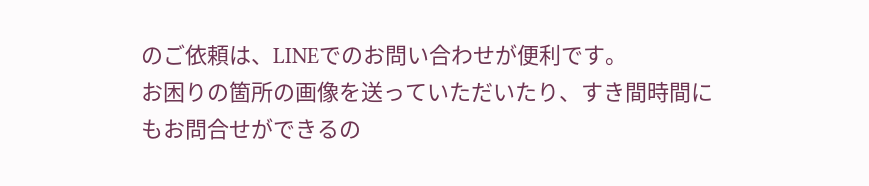のご依頼は、LINEでのお問い合わせが便利です。
お困りの箇所の画像を送っていただいたり、すき間時間にもお問合せができるの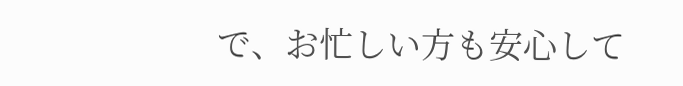で、お忙しい方も安心して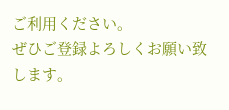ご利用ください。
ぜひご登録よろしくお願い致します。